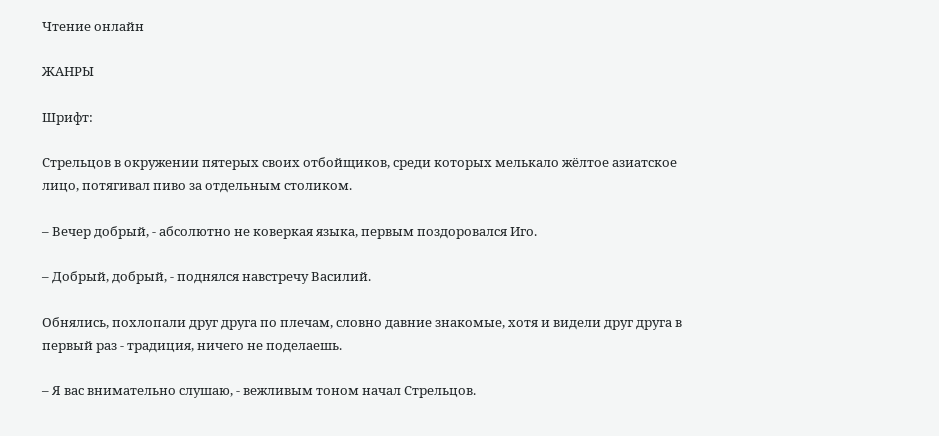Чтение онлайн

ЖАНРЫ

Шрифт:

Стрельцов в окружении пятерых своих отбойщиков, среди которых мелькало жёлтое азиатское лицо, потягивал пиво за отдельным столиком.

– Вечер добрый, - абсолютно не коверкая языка, первым поздоровался Иго.

– Добрый, добрый, - поднялся навстречу Василий.

Обнялись, похлопали друг друга по плечам, словно давние знакомые, хотя и видели друг друга в первый раз - традиция, ничего не поделаешь.

– Я вас внимательно слушаю, - вежливым тоном начал Стрельцов.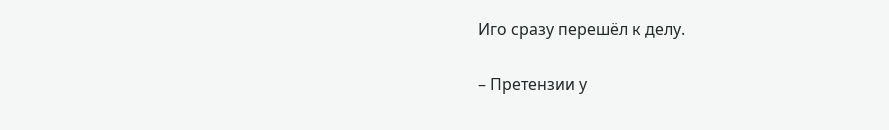Иго сразу перешёл к делу.

– Претензии у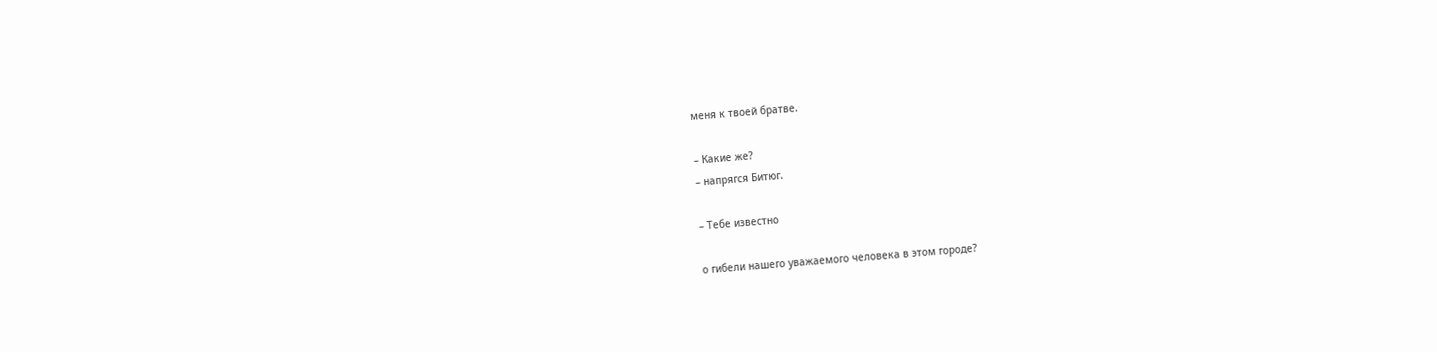меня к твоей братве.

– Какие же?
– напрягся Битюг.

– Тебе известно

о гибели нашего уважаемого человека в этом городе?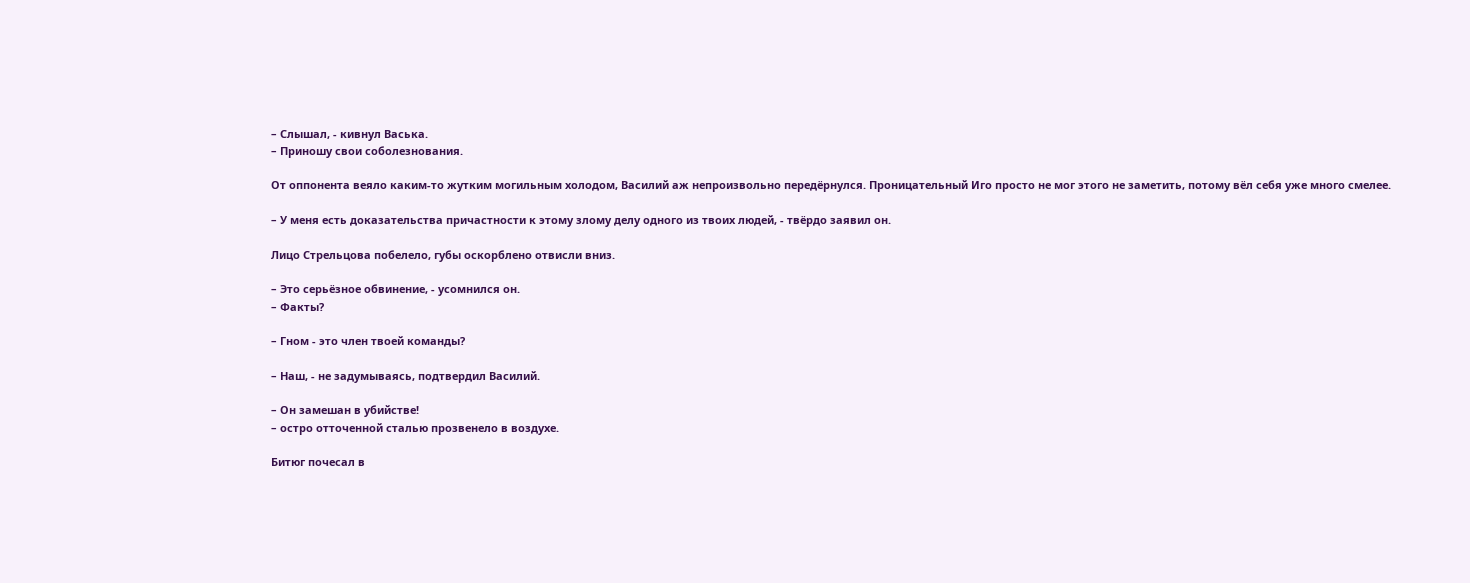– Слышал, - кивнул Васька.
– Приношу свои соболезнования.

От оппонента веяло каким-то жутким могильным холодом, Василий аж непроизвольно передёрнулся. Проницательный Иго просто не мог этого не заметить, потому вёл себя уже много смелее.

– У меня есть доказательства причастности к этому злому делу одного из твоих людей, - твёрдо заявил он.

Лицо Стрельцова побелело, губы оскорблено отвисли вниз.

– Это серьёзное обвинение, - усомнился он.
– Факты?

– Гном - это член твоей команды?

– Наш, - не задумываясь, подтвердил Василий.

– Он замешан в убийстве!
– остро отточенной сталью прозвенело в воздухе.

Битюг почесал в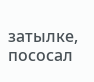затылке, пососал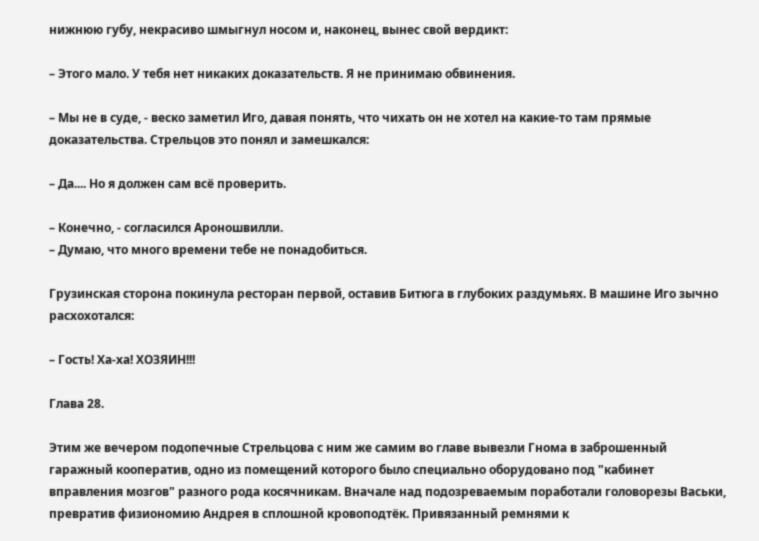нижнюю губу, некрасиво шмыгнул носом и, наконец, вынес свой вердикт:

– Этого мало. У тебя нет никаких доказательств. Я не принимаю обвинения.

– Мы не в суде, - веско заметил Иго, давая понять, что чихать он не хотел на какие-то там прямые доказательства. Стрельцов это понял и замешкался:

– Да.... Но я должен сам всё проверить.

– Конечно, - согласился Ароношвилли.
– Думаю, что много времени тебе не понадобиться.

Грузинская сторона покинула ресторан первой, оставив Битюга в глубоких раздумьях. В машине Иго зычно расхохотался:

– Гость! Ха-ха! ХОЗЯИН!!!

Глава 28.

Этим же вечером подопечные Стрельцова с ним же самим во главе вывезли Гнома в заброшенный гаражный кооператив, одно из помещений которого было специально оборудовано под "кабинет вправления мозгов" разного рода косячникам. Вначале над подозреваемым поработали головорезы Васьки, превратив физиономию Андрея в сплошной кровоподтёк. Привязанный ремнями к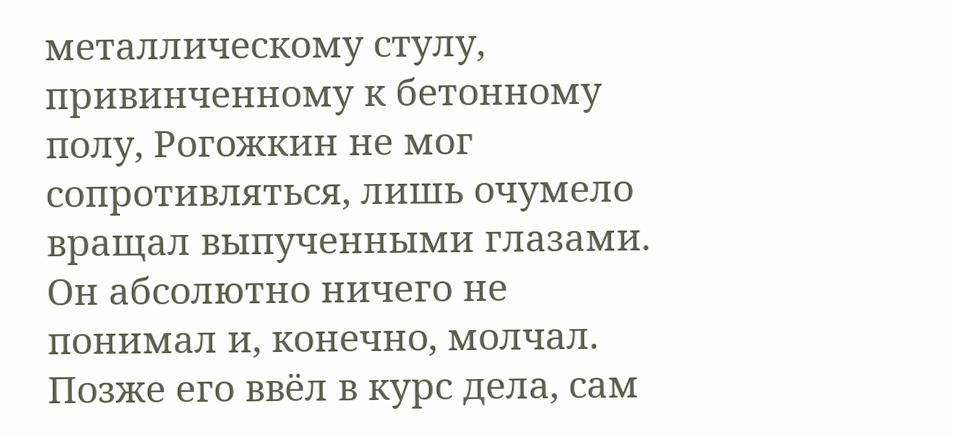металлическому стулу, привинченному к бетонному полу, Рогожкин не мог сопротивляться, лишь очумело вращал выпученными глазами. Он абсолютно ничего не понимал и, конечно, молчал. Позже его ввёл в курс дела, сам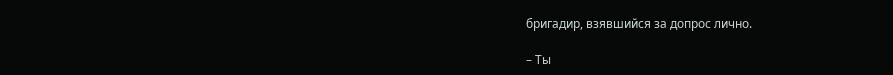бригадир, взявшийся за допрос лично.

– Ты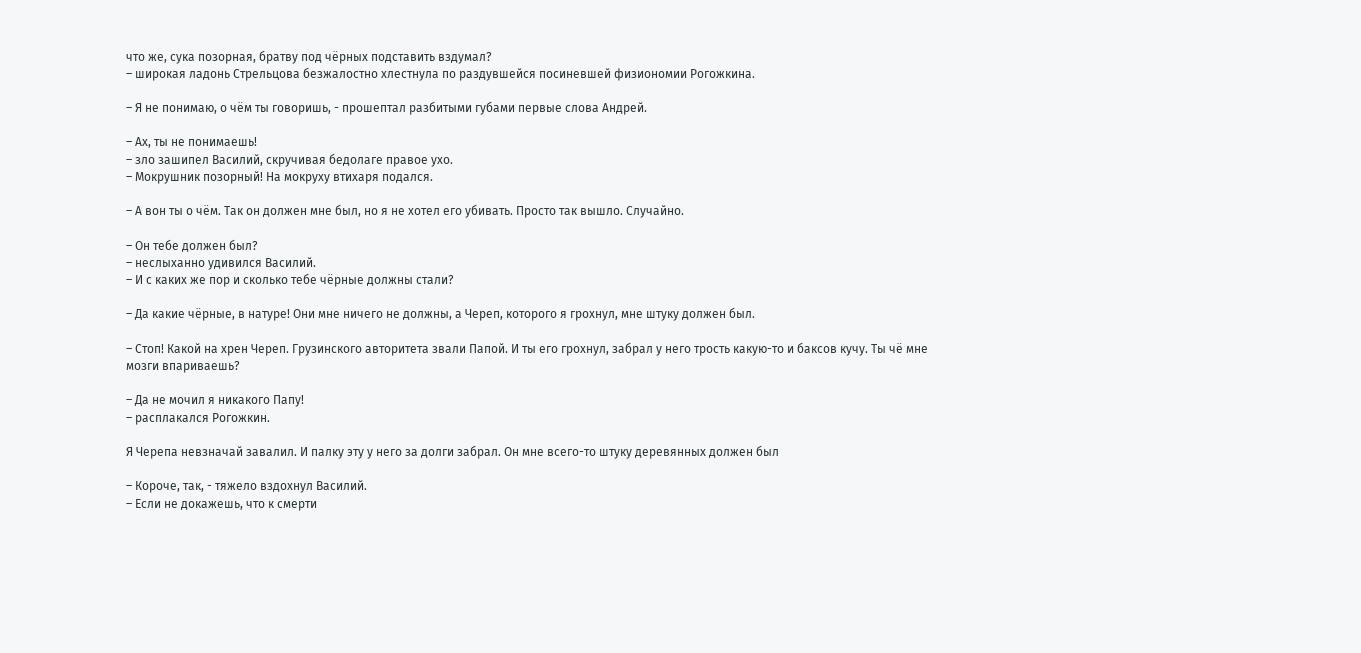что же, сука позорная, братву под чёрных подставить вздумал?
– широкая ладонь Стрельцова безжалостно хлестнула по раздувшейся посиневшей физиономии Рогожкина.

– Я не понимаю, о чём ты говоришь, - прошептал разбитыми губами первые слова Андрей.

– Ах, ты не понимаешь!
– зло зашипел Василий, скручивая бедолаге правое ухо.
– Мокрушник позорный! На мокруху втихаря подался.

– А вон ты о чём. Так он должен мне был, но я не хотел его убивать. Просто так вышло. Случайно.

– Он тебе должен был?
– неслыханно удивился Василий.
– И с каких же пор и сколько тебе чёрные должны стали?

– Да какие чёрные, в натуре! Они мне ничего не должны, а Череп, которого я грохнул, мне штуку должен был.

– Стоп! Какой на хрен Череп. Грузинского авторитета звали Папой. И ты его грохнул, забрал у него трость какую-то и баксов кучу. Ты чё мне мозги впариваешь?

– Да не мочил я никакого Папу!
– расплакался Рогожкин.

Я Черепа невзначай завалил. И палку эту у него за долги забрал. Он мне всего-то штуку деревянных должен был

– Короче, так, - тяжело вздохнул Василий.
– Если не докажешь, что к смерти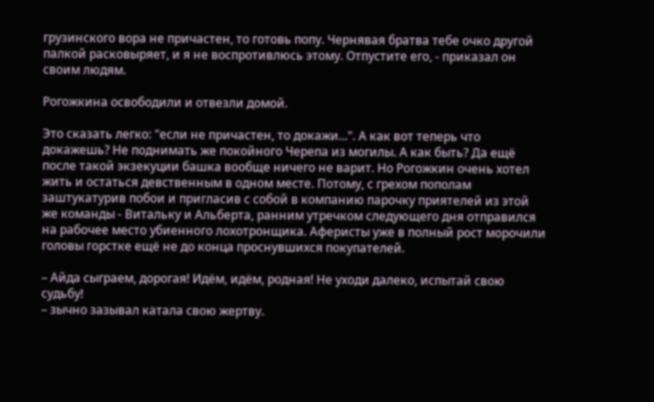грузинского вора не причастен, то готовь попу. Чернявая братва тебе очко другой палкой расковыряет, и я не воспротивлюсь этому. Отпустите его, - приказал он своим людям.

Рогожкина освободили и отвезли домой.

Это сказать легко: "если не причастен, то докажи...". А как вот теперь что докажешь? Не поднимать же покойного Черепа из могилы. А как быть? Да ещё после такой экзекуции башка вообще ничего не варит. Но Рогожкин очень хотел жить и остаться девственным в одном месте. Потому, с грехом пополам заштукатурив побои и пригласив с собой в компанию парочку приятелей из этой же команды - Витальку и Альберта, ранним утречком следующего дня отправился на рабочее место убиенного лохотронщика. Аферисты уже в полный рост морочили головы горстке ещё не до конца проснувшихся покупателей.

– Айда сыграем, дорогая! Идём, идём, родная! Не уходи далеко, испытай свою судьбу!
– зычно зазывал катала свою жертву.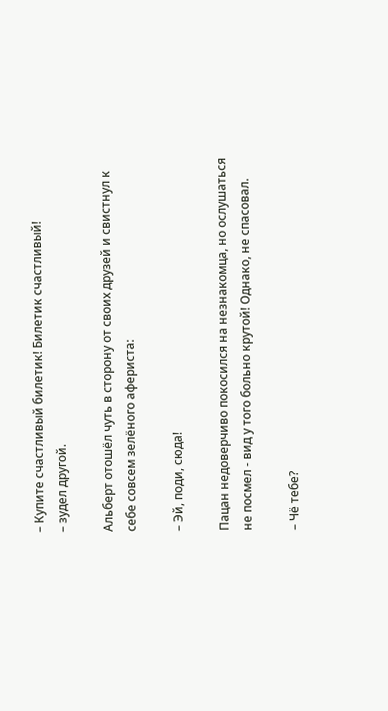– Купите счастливый билетик! Билетик счастливый!
– зудел другой.

Альберт отошёл чуть в сторону от своих друзей и свистнул к себе совсем зелёного афериста:

– Эй, поди, сюда!

Пацан недоверчиво покосился на незнакомца, но ослушаться не посмел - вид у того больно крутой! Однако, не спасовал.

– Чё тебе?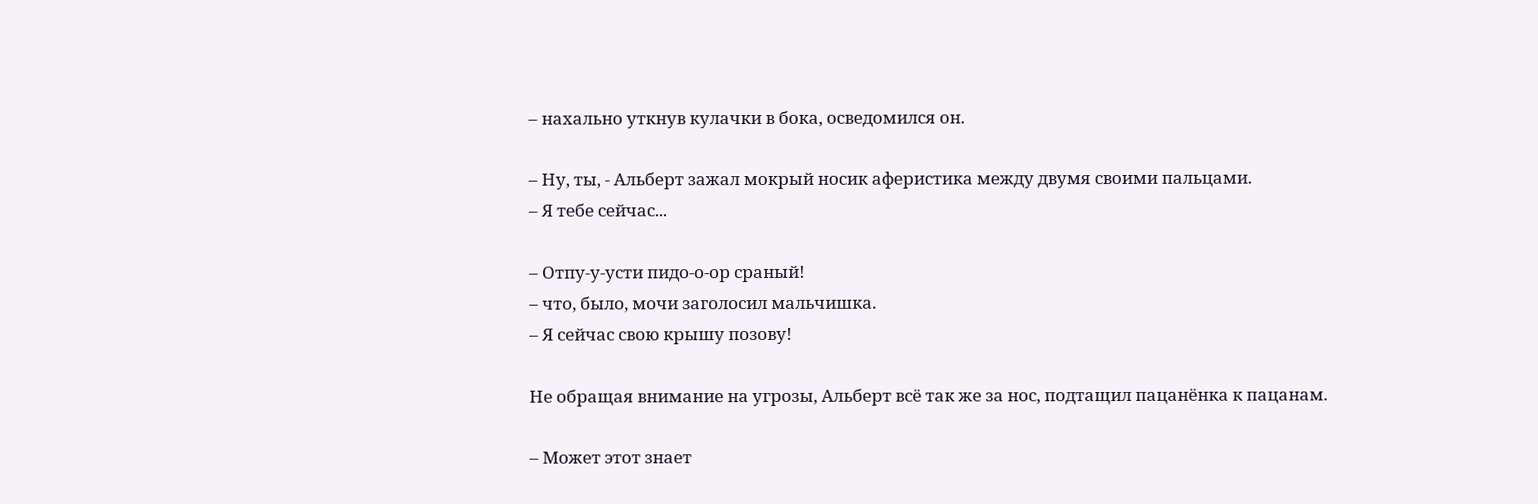– нахально уткнув кулачки в бока, осведомился он.

– Ну, ты, - Альберт зажал мокрый носик аферистика между двумя своими пальцами.
– Я тебе сейчас...

– Отпу-у-усти пидо-о-ор сраный!
– что, было, мочи заголосил мальчишка.
– Я сейчас свою крышу позову!

Не обращая внимание на угрозы, Альберт всё так же за нос, подтащил пацанёнка к пацанам.

– Может этот знает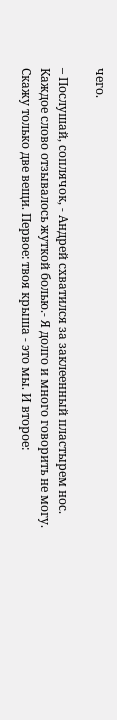чего.

– Послушай, соплячок, - Андрей схватился за заклеенный пластырем нос. Каждое слово отзывалось жуткой болью.- Я долго и много говорить не могу. Скажу только две вещи. Первое: твоя крыша - это мы. И второе: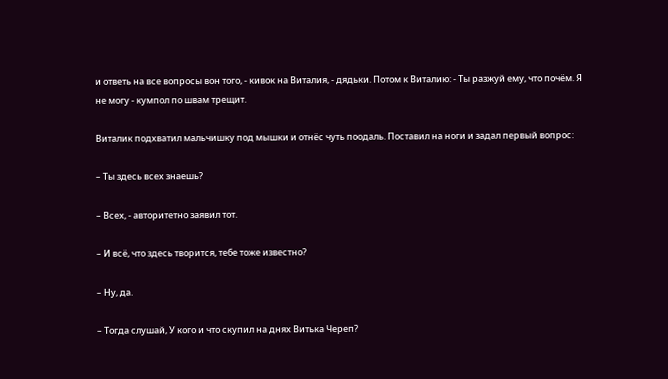и ответь на все вопросы вон того, - кивок на Виталия, - дядьки. Потом к Виталию: - Ты разжуй ему, что почём. Я не могу - кумпол по швам трещит.

Виталик подхватил мальчишку под мышки и отнёс чуть поодаль. Поставил на ноги и задал первый вопрос:

– Ты здесь всех знаешь?

– Всех, - авторитетно заявил тот.

– И всё, что здесь творится, тебе тоже известно?

– Ну, да.

– Тогда слушай, У кого и что скупил на днях Витька Череп?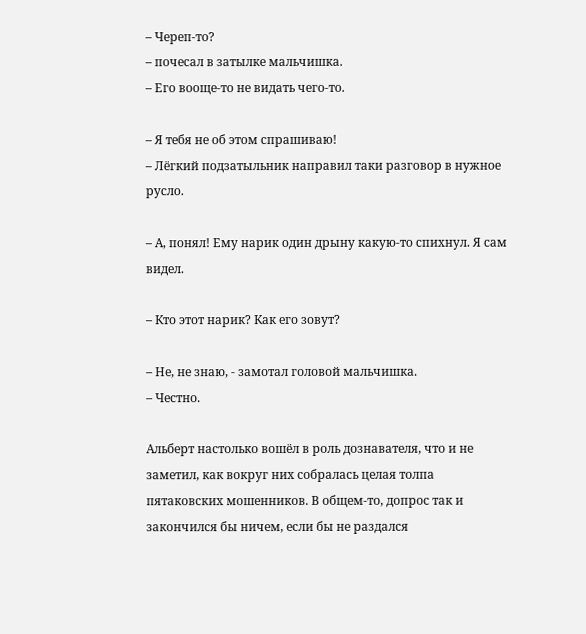– Череп-то?
– почесал в затылке мальчишка.
– Его вооще-то не видать чего-то.

– Я тебя не об этом спрашиваю!
– Лёгкий подзатыльник направил таки разговор в нужное русло.

– А, понял! Ему нарик один дрыну какую-то спихнул. Я сам видел.

– Кто этот нарик? Как его зовут?

– Не, не знаю, - замотал головой мальчишка.
– Честно.

Альберт настолько вошёл в роль дознавателя, что и не заметил, как вокруг них собралась целая толпа пятаковских мошенников. В общем-то, допрос так и закончился бы ничем, если бы не раздался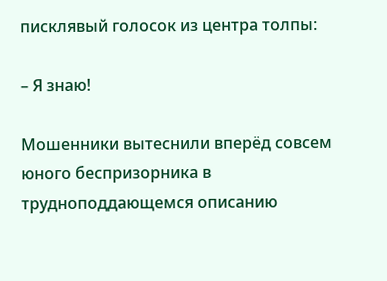писклявый голосок из центра толпы:

– Я знаю!

Мошенники вытеснили вперёд совсем юного беспризорника в трудноподдающемся описанию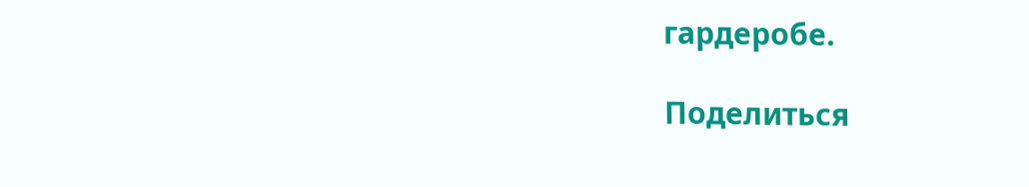гардеробе.

Поделиться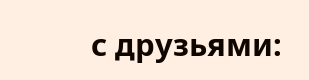с друзьями: